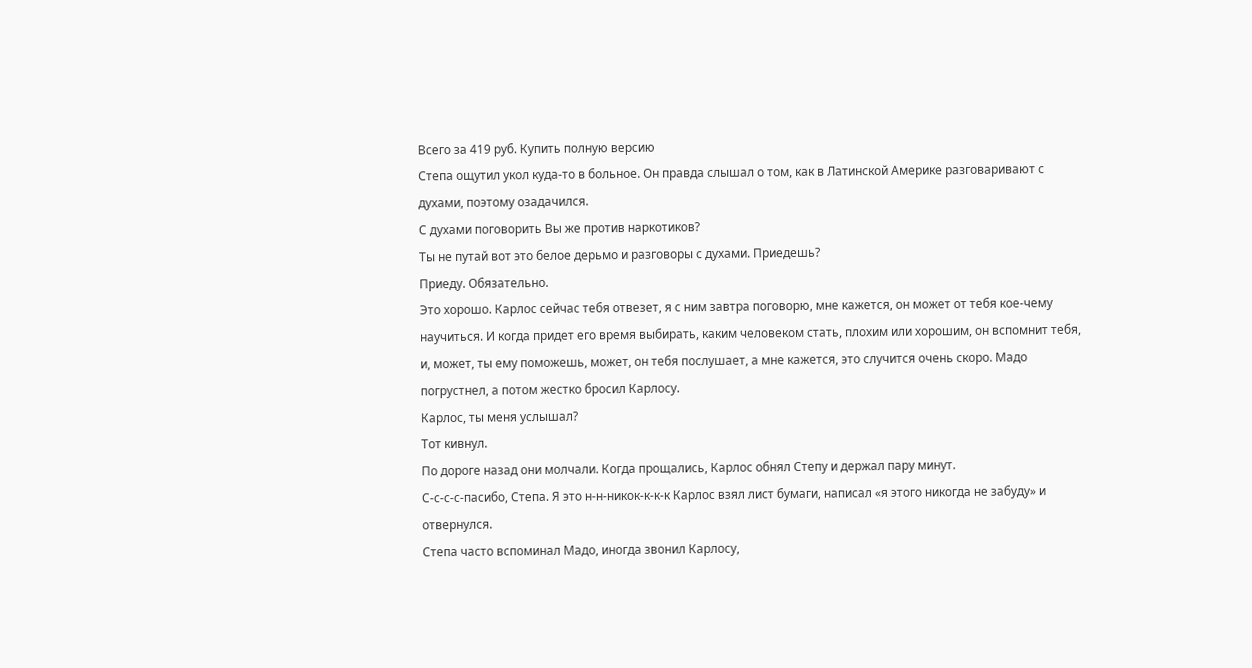Всего за 419 руб. Купить полную версию
Степа ощутил укол куда-то в больное. Он правда слышал о том, как в Латинской Америке разговаривают с духами, поэтому озадачился.
С духами поговорить Вы же против наркотиков?
Ты не путай вот это белое дерьмо и разговоры с духами. Приедешь?
Приеду. Обязательно.
Это хорошо. Карлос сейчас тебя отвезет, я с ним завтра поговорю, мне кажется, он может от тебя кое-чему научиться. И когда придет его время выбирать, каким человеком стать, плохим или хорошим, он вспомнит тебя, и, может, ты ему поможешь, может, он тебя послушает, а мне кажется, это случится очень скоро. Мадо погрустнел, а потом жестко бросил Карлосу.
Карлос, ты меня услышал?
Тот кивнул.
По дороге назад они молчали. Когда прощались, Карлос обнял Степу и держал пару минут.
С-с-с-с-пасибо, Степа. Я это н-н-никок-к-к-к Карлос взял лист бумаги, написал «я этого никогда не забуду» и отвернулся.
Степа часто вспоминал Мадо, иногда звонил Карлосу,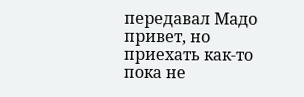передавал Мадо привет, но приехать как-то пока не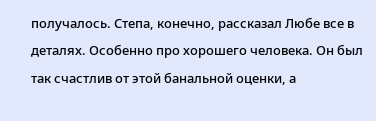получалось. Степа, конечно, рассказал Любе все в деталях. Особенно про хорошего человека. Он был так счастлив от этой банальной оценки, а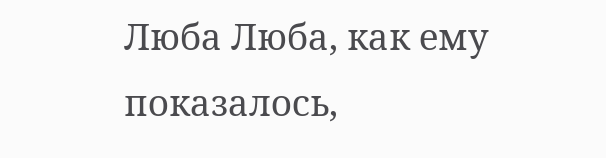Люба Люба, как ему показалось,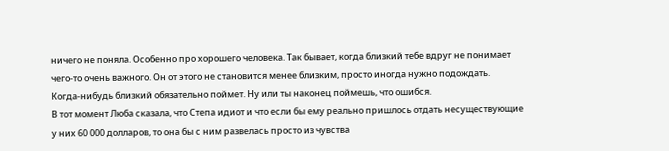ничего не поняла. Особенно про хорошего человека. Так бывает, когда близкий тебе вдруг не понимает чего-то очень важного. Он от этого не становится менее близким, просто иногда нужно подождать.
Когда-нибудь близкий обязательно поймет. Ну или ты наконец поймешь, что ошибся.
В тот момент Люба сказала, что Степа идиот и что если бы ему реально пришлось отдать несуществующие у них 60 000 долларов, то она бы с ним развелась просто из чувства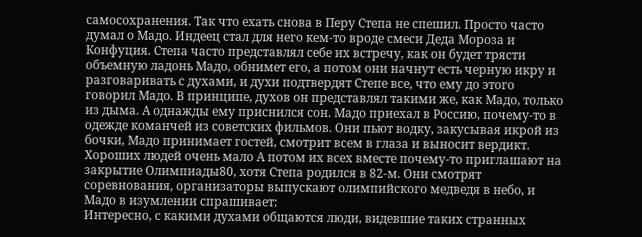самосохранения. Так что ехать снова в Перу Степа не спешил. Просто часто думал о Мадо. Индеец стал для него кем-то вроде смеси Деда Мороза и Конфуция. Степа часто представлял себе их встречу, как он будет трясти объемную ладонь Мадо, обнимет его, а потом они начнут есть черную икру и разговаривать с духами, и духи подтвердят Степе все, что ему до этого говорил Мадо. В принципе, духов он представлял такими же, как Мадо, только из дыма. А однажды ему приснился сон. Мадо приехал в Россию, почему-то в одежде команчей из советских фильмов. Они пьют водку, закусывая икрой из бочки, Мадо принимает гостей, смотрит всем в глаза и выносит вердикт. Хороших людей очень мало А потом их всех вместе почему-то приглашают на закрытие Олимпиады80, хотя Степа родился в 82-м. Они смотрят соревнования, организаторы выпускают олимпийского медведя в небо, и Мадо в изумлении спрашивает:
Интересно, с какими духами общаются люди, видевшие таких странных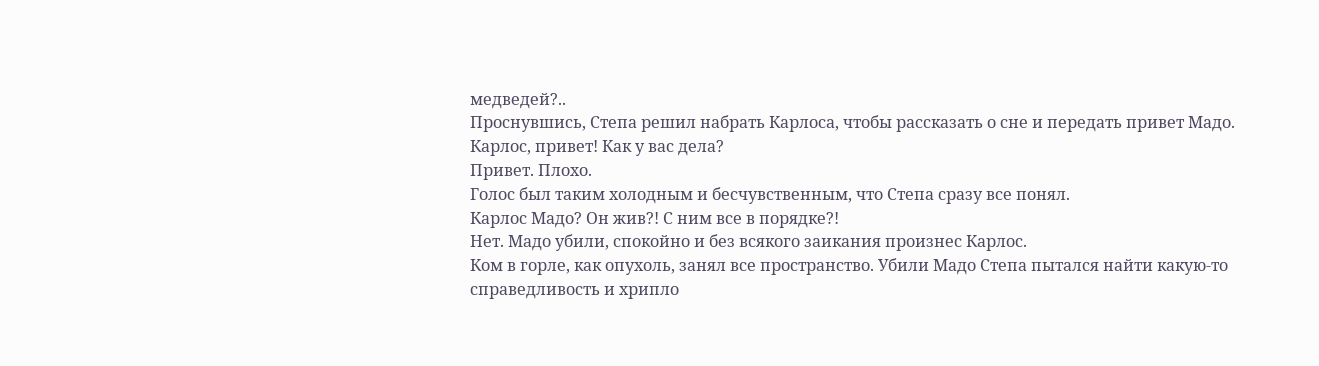медведей?..
Проснувшись, Степа решил набрать Карлоса, чтобы рассказать о сне и передать привет Мадо.
Карлос, привет! Как у вас дела?
Привет. Плохо.
Голос был таким холодным и бесчувственным, что Степа сразу все понял.
Карлос Мадо? Он жив?! С ним все в порядке?!
Нет. Мадо убили, спокойно и без всякого заикания произнес Карлос.
Ком в горле, как опухоль, занял все пространство. Убили Мадо Степа пытался найти какую-то справедливость и хрипло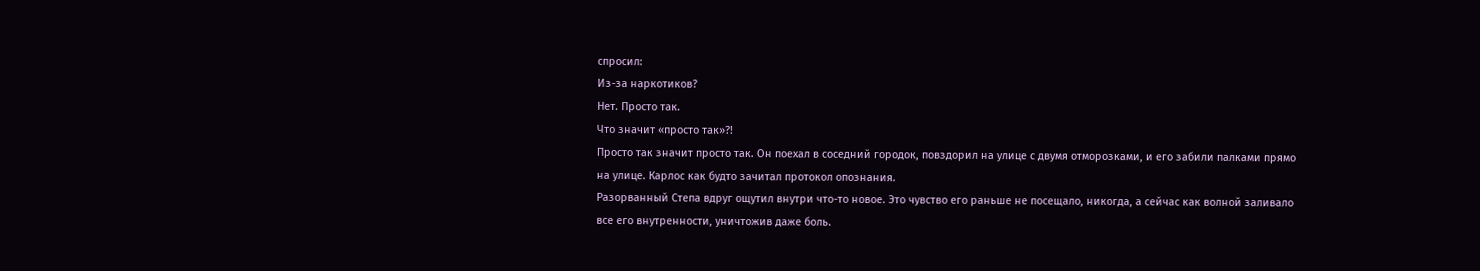спросил:
Из-за наркотиков?
Нет. Просто так.
Что значит «просто так»?!
Просто так значит просто так. Он поехал в соседний городок, повздорил на улице с двумя отморозками, и его забили палками прямо на улице. Карлос как будто зачитал протокол опознания.
Разорванный Степа вдруг ощутил внутри что-то новое. Это чувство его раньше не посещало, никогда, а сейчас как волной заливало все его внутренности, уничтожив даже боль.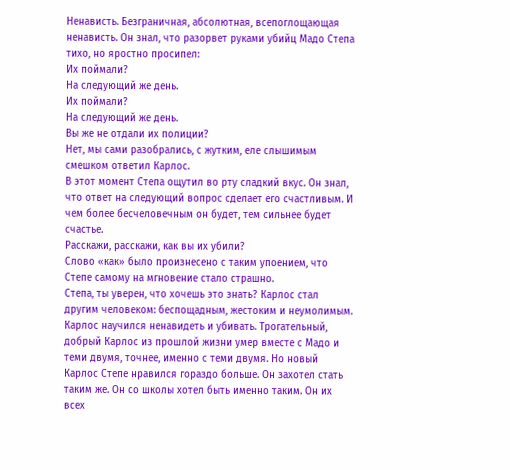Ненависть. Безграничная, абсолютная, всепоглощающая ненависть. Он знал, что разорвет руками убийц Мадо Степа тихо, но яростно просипел:
Их поймали?
На следующий же день.
Их поймали?
На следующий же день.
Вы же не отдали их полиции?
Нет, мы сами разобрались, с жутким, еле слышимым смешком ответил Карлос.
В этот момент Степа ощутил во рту сладкий вкус. Он знал, что ответ на следующий вопрос сделает его счастливым. И чем более бесчеловечным он будет, тем сильнее будет счастье.
Расскажи, расскажи, как вы их убили?
Слово «как» было произнесено с таким упоением, что Степе самому на мгновение стало страшно.
Степа, ты уверен, что хочешь это знать? Карлос стал другим человеком: беспощадным, жестоким и неумолимым. Карлос научился ненавидеть и убивать. Трогательный, добрый Карлос из прошлой жизни умер вместе с Мадо и теми двумя, точнее, именно с теми двумя. Но новый Карлос Степе нравился гораздо больше. Он захотел стать таким же. Он со школы хотел быть именно таким. Он их всех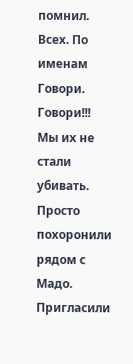помнил. Всех. По именам
Говори. Говори!!!
Мы их не стали убивать. Просто похоронили рядом с Мадо. Пригласили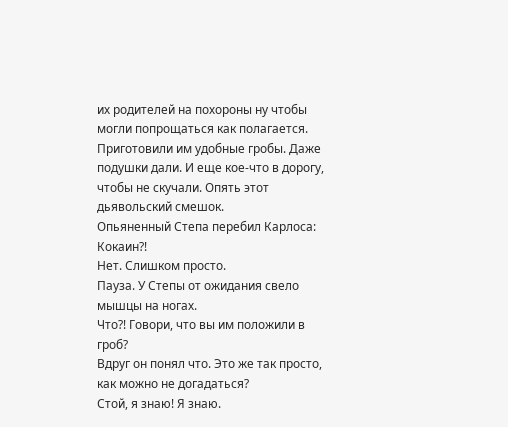их родителей на похороны ну чтобы могли попрощаться как полагается. Приготовили им удобные гробы. Даже подушки дали. И еще кое-что в дорогу, чтобы не скучали. Опять этот дьявольский смешок.
Опьяненный Степа перебил Карлоса:
Кокаин?!
Нет. Слишком просто.
Пауза. У Степы от ожидания свело мышцы на ногах.
Что?! Говори, что вы им положили в гроб?
Вдруг он понял что. Это же так просто, как можно не догадаться?
Стой, я знаю! Я знаю.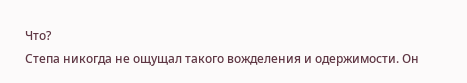Что?
Степа никогда не ощущал такого вожделения и одержимости. Он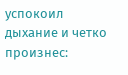успокоил дыхание и четко произнес: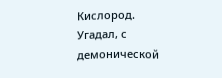Кислород.
Угадал, с демонической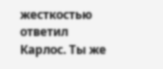жесткостью ответил Карлос. Ты же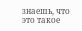знаешь, что это такое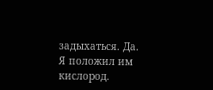задыхаться. Да. Я положил им кислород.